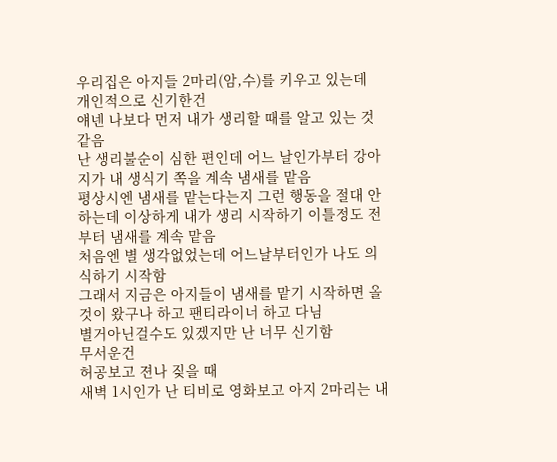우리집은 아지들 2마리(암,수)를 키우고 있는데
개인적으로 신기한건
얘넨 나보다 먼저 내가 생리할 때를 알고 있는 것 같음
난 생리불순이 심한 편인데 어느 날인가부터 강아지가 내 생식기 쪽을 계속 냄새를 맡음
평상시엔 냄새를 맡는다는지 그런 행동을 절대 안하는데 이상하게 내가 생리 시작하기 이틀정도 전부터 냄새를 계속 맡음
처음엔 별 생각없었는데 어느날부터인가 나도 의식하기 시작함
그래서 지금은 아지들이 냄새를 맡기 시작하면 올 것이 왔구나 하고 팬티라이너 하고 다님
별거아닌걸수도 있겠지만 난 너무 신기함
무서운건
허공보고 젼나 짖을 때
새벽 1시인가 난 티비로 영화보고 아지 2마리는 내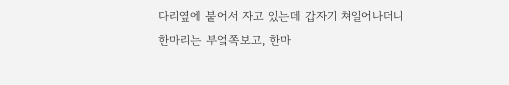다리옆에 붙어서 자고 있는데 갑자기 쳐일어나더니
한마리는 부엌쪽보고, 한마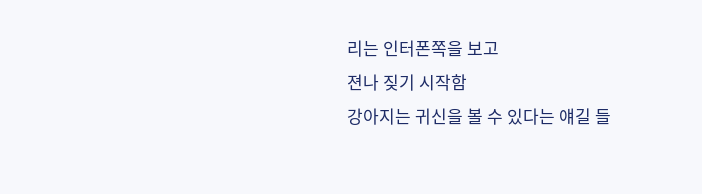리는 인터폰쪽을 보고
젼나 짖기 시작함
강아지는 귀신을 볼 수 있다는 얘길 들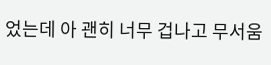었는데 아 괜히 너무 겁나고 무서움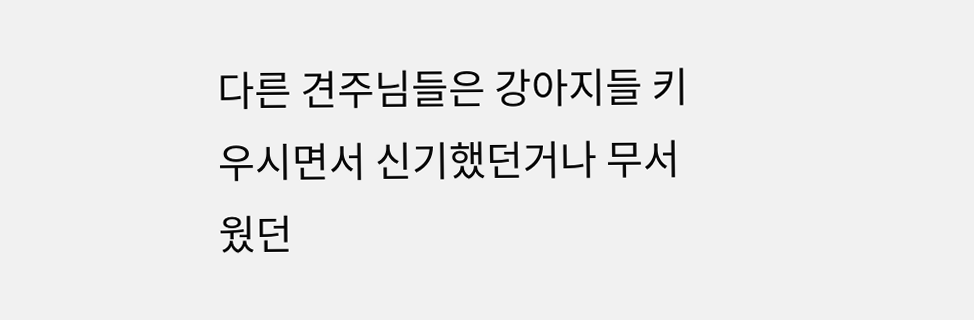다른 견주님들은 강아지들 키우시면서 신기했던거나 무서웠던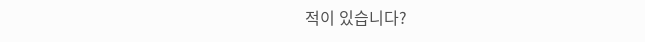적이 있습니다?